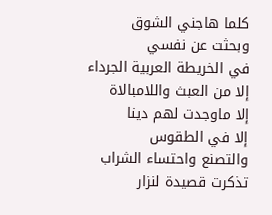كلما هاجني الشوق
وبحثت عن نفسي
في الخريطة العربية الجرداء
إلا من العبث واللامبالاة
إلا ماوجدت لهم دينا
إلا في الطقوس
والتصنع واحتساء الشراب
تذكرت قصيدة لنزار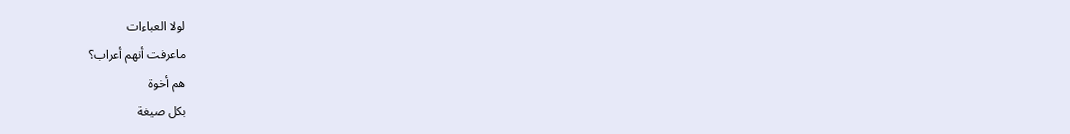لولا العباءات
ماعرفت أنهم أعراب؟
هم أخوة
بكل صيغة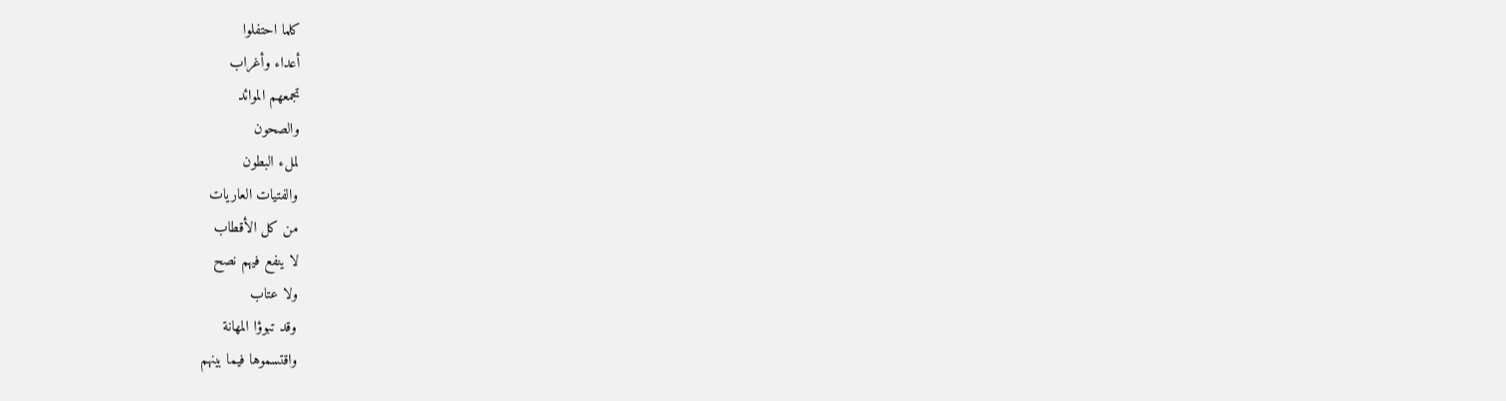كلما احتفلوا
أعداء وأغراب
تجمعهم الموائد
والصحون
لملء البطون
والفتيات العاريات
من كل الأقطاب
لا ينفع فيهم نصح
ولا عتاب
وقد تبوؤا المهانة
واقتسموها فيما بينهم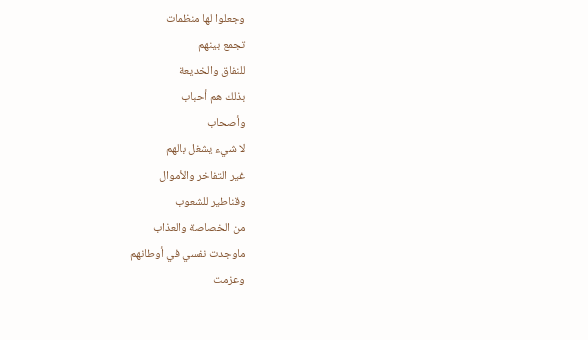وجعلوا لها منظمات
تجمع بينهم
للنفاق والخديعة
بذلك هم أحباب
وأصحاب
لا شيء يشغل بالهم
غير التفاخر والأموال
وقناطير للشعوب
من الخصاصة والعذاب
ماوجدت نفسي في أوطانهم
وعزمت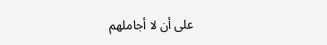على أن لا أجاملهم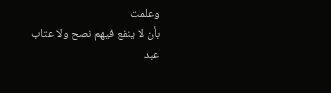وعلمت
بأن لا ينفع فيهم نصح ولا عتاب
عبد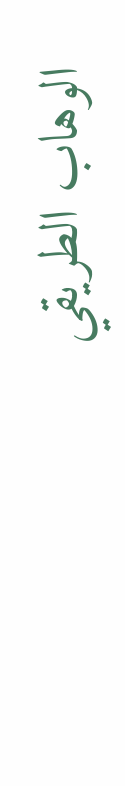الوهاب الطريقي